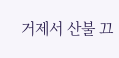거제서 산불 끄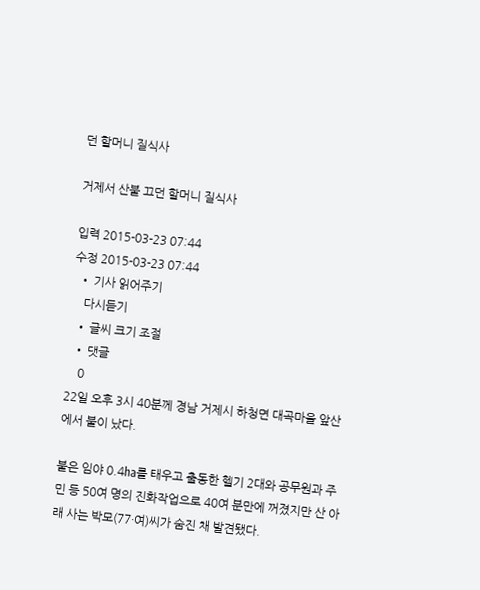던 할머니 질식사

거제서 산불 끄던 할머니 질식사

입력 2015-03-23 07:44
수정 2015-03-23 07:44
  • 기사 읽어주기
    다시듣기
  • 글씨 크기 조절
  • 댓글
    0
22일 오후 3시 40분께 경남 거제시 하청면 대곡마을 앞산에서 불이 났다.

불은 임야 0.4㏊를 태우고 출동한 헬기 2대와 공무원과 주민 등 50여 명의 진화작업으로 40여 분만에 꺼졌지만 산 아래 사는 박모(77·여)씨가 숨진 채 발견됐다.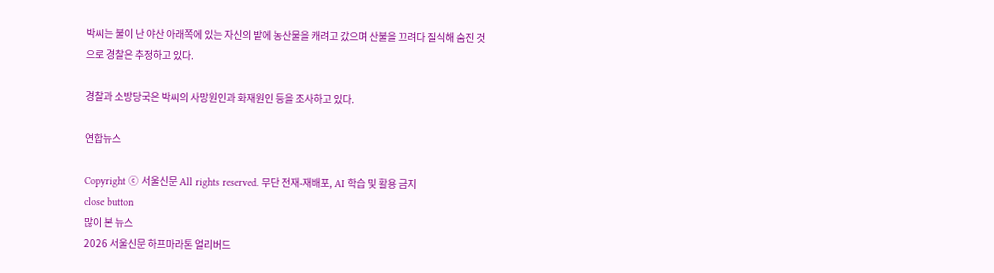박씨는 불이 난 야산 아래쪽에 있는 자신의 밭에 농산물을 캐려고 갔으며 산불을 끄려다 질식해 숨진 것으로 경찰은 추정하고 있다.

경찰과 소방당국은 박씨의 사망원인과 화재원인 등을 조사하고 있다.

연합뉴스

Copyright ⓒ 서울신문 All rights reserved. 무단 전재-재배포, AI 학습 및 활용 금지
close button
많이 본 뉴스
2026 서울신문 하프마라톤 얼리버드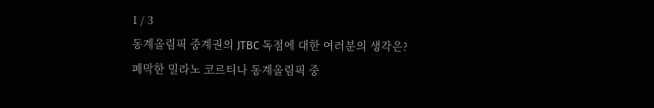1 / 3
동계올림픽 중계권의 JTBC 독점에 대한 여러분의 생각은?
폐막한 밀라노 코르티나 동계올림픽 중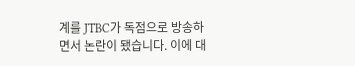계를 JTBC가 독점으로 방송하면서 논란이 됐습니다. 이에 대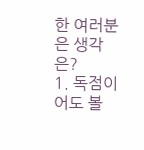한 여러분은 생각은?
1. 독점이어도 볼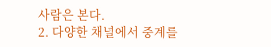사람은 본다.
2. 다양한 채널에서 중계를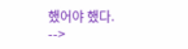했어야 했다.
-->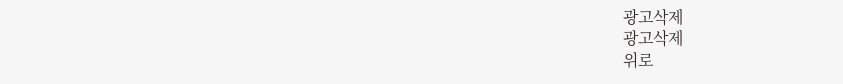광고삭제
광고삭제
위로